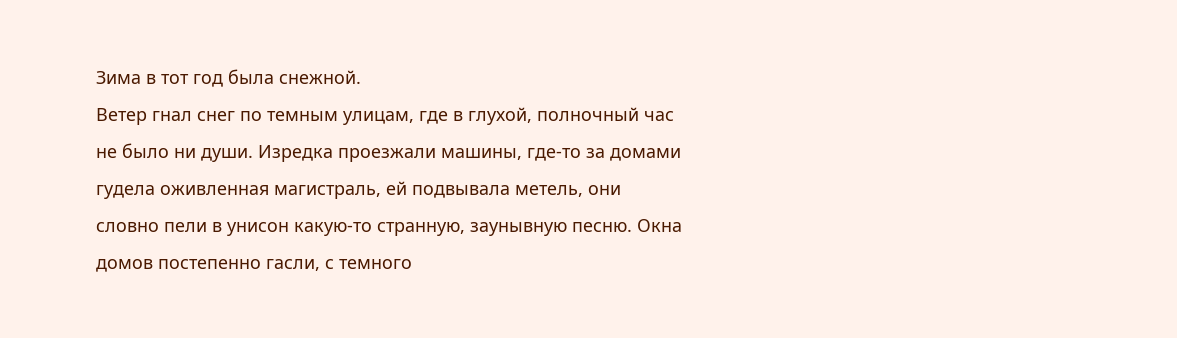Зима в тот год была снежной.
Ветер гнал снег по темным улицам, где в глухой, полночный час не было ни души. Изредка проезжали машины, где-то за домами гудела оживленная магистраль, ей подвывала метель, они словно пели в унисон какую-то странную, заунывную песню. Окна домов постепенно гасли, с темного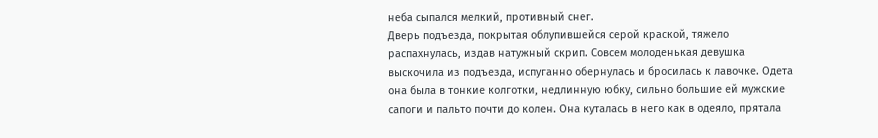неба сыпался мелкий, противный снег.
Дверь подъезда, покрытая облупившейся серой краской, тяжело распахнулась, издав натужный скрип. Совсем молоденькая девушка выскочила из подъезда, испуганно обернулась и бросилась к лавочке. Одета она была в тонкие колготки, недлинную юбку, сильно большие ей мужские сапоги и пальто почти до колен. Она куталась в него как в одеяло, прятала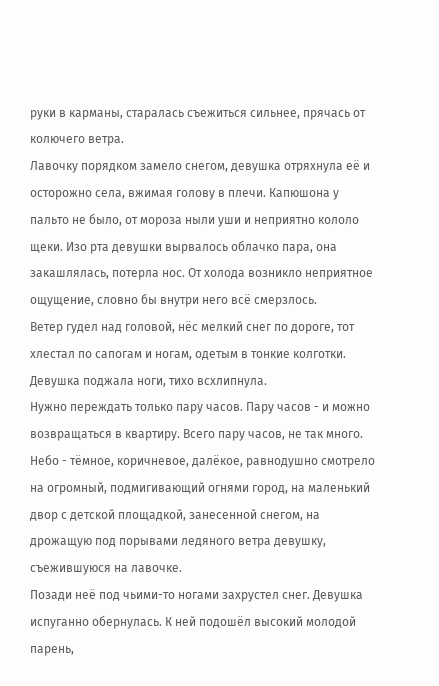руки в карманы, старалась съежиться сильнее, прячась от колючего ветра.
Лавочку порядком замело снегом, девушка отряхнула её и осторожно села, вжимая голову в плечи. Капюшона у пальто не было, от мороза ныли уши и неприятно кололо щеки. Изо рта девушки вырвалось облачко пара, она закашлялась, потерла нос. От холода возникло неприятное ощущение, словно бы внутри него всё смерзлось.
Ветер гудел над головой, нёс мелкий снег по дороге, тот хлестал по сапогам и ногам, одетым в тонкие колготки. Девушка поджала ноги, тихо всхлипнула.
Нужно переждать только пару часов. Пару часов - и можно возвращаться в квартиру. Всего пару часов, не так много.
Небо - тёмное, коричневое, далёкое, равнодушно смотрело на огромный, подмигивающий огнями город, на маленький двор с детской площадкой, занесенной снегом, на дрожащую под порывами ледяного ветра девушку, съежившуюся на лавочке.
Позади неё под чьими-то ногами захрустел снег. Девушка испуганно обернулась. К ней подошёл высокий молодой парень,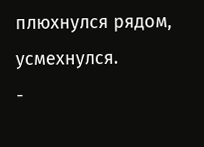плюхнулся рядом, усмехнулся.
-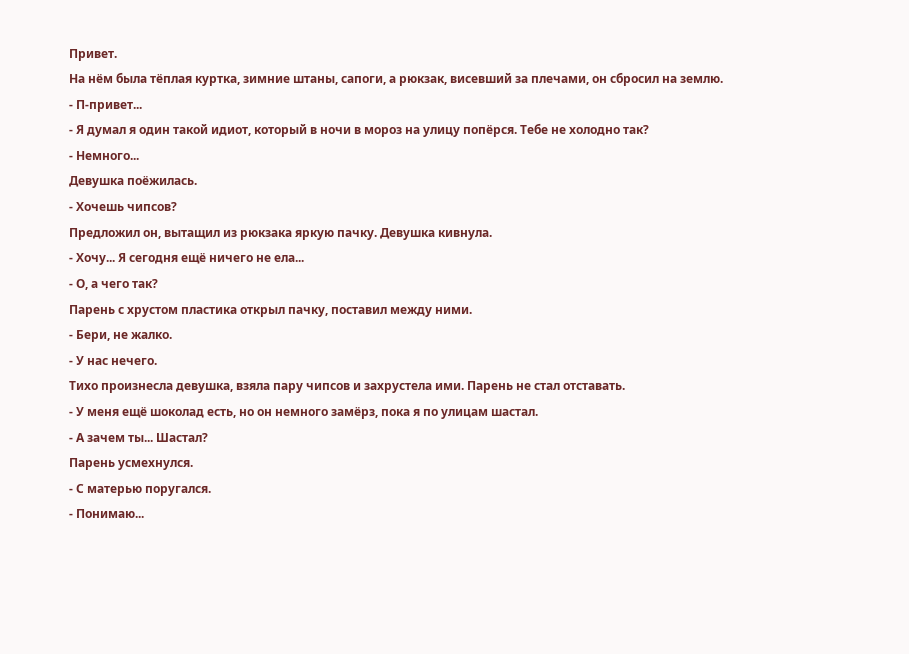Привет.
На нём была тёплая куртка, зимние штаны, сапоги, а рюкзак, висевший за плечами, он сбросил на землю.
- П-привет...
- Я думал я один такой идиот, который в ночи в мороз на улицу попёрся. Тебе не холодно так?
- Немного...
Девушка поёжилась.
- Хочешь чипсов?
Предложил он, вытащил из рюкзака яркую пачку. Девушка кивнула.
- Хочу... Я сегодня ещё ничего не ела...
- О, а чего так?
Парень с хрустом пластика открыл пачку, поставил между ними.
- Бери, не жалко.
- У нас нечего.
Тихо произнесла девушка, взяла пару чипсов и захрустела ими. Парень не стал отставать.
- У меня ещё шоколад есть, но он немного замёрз, пока я по улицам шастал.
- А зачем ты... Шастал?
Парень усмехнулся.
- С матерью поругался.
- Понимаю...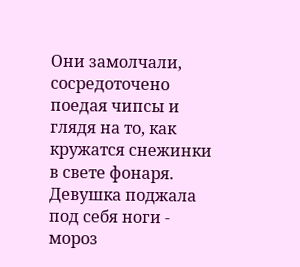Они замолчали, сосредоточено поедая чипсы и глядя на то, как кружатся снежинки в свете фонаря.
Девушка поджала под себя ноги - мороз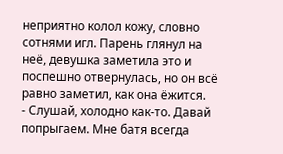неприятно колол кожу, словно сотнями игл. Парень глянул на неё, девушка заметила это и поспешно отвернулась, но он всё равно заметил, как она ёжится.
- Слушай, холодно как-то. Давай попрыгаем. Мне батя всегда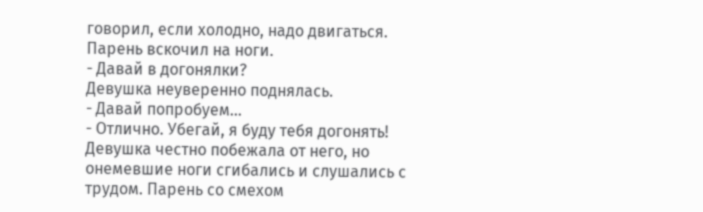говорил, если холодно, надо двигаться.
Парень вскочил на ноги.
- Давай в догонялки?
Девушка неуверенно поднялась.
- Давай попробуем...
- Отлично. Убегай, я буду тебя догонять!
Девушка честно побежала от него, но онемевшие ноги сгибались и слушались с трудом. Парень со смехом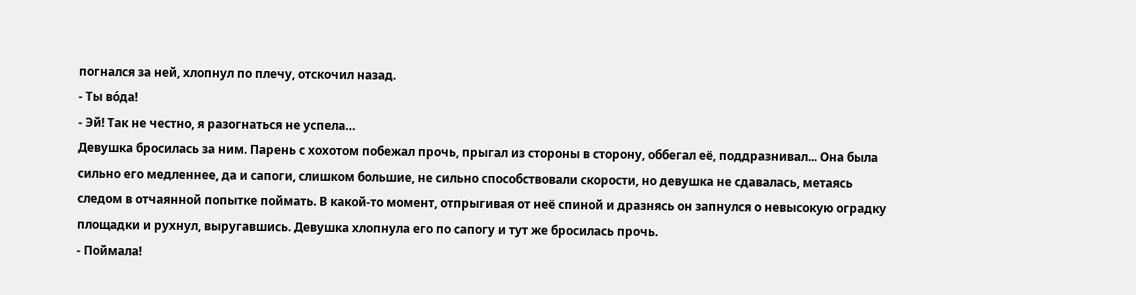погнался за ней, хлопнул по плечу, отскочил назад.
- Ты во́да!
- Эй! Так не честно, я разогнаться не успела…
Девушка бросилась за ним. Парень с хохотом побежал прочь, прыгал из стороны в сторону, оббегал её, поддразнивал... Она была сильно его медленнее, да и сапоги, слишком большие, не сильно способствовали скорости, но девушка не сдавалась, метаясь следом в отчаянной попытке поймать. В какой-то момент, отпрыгивая от неё спиной и дразнясь он запнулся о невысокую оградку площадки и рухнул, выругавшись. Девушка хлопнула его по сапогу и тут же бросилась прочь.
- Поймала!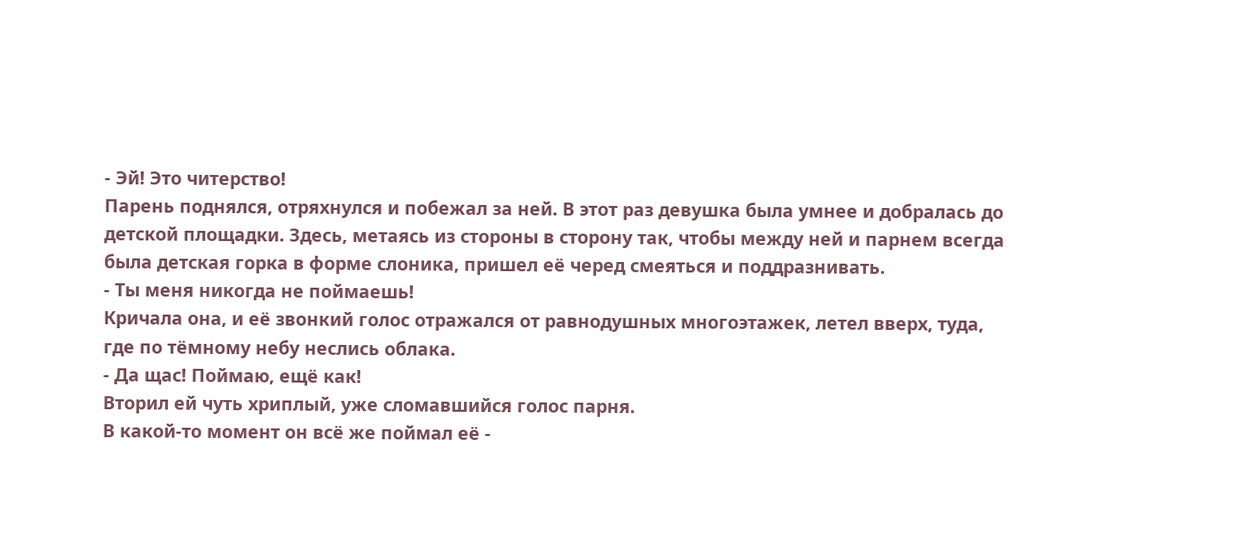- Эй! Это читерство!
Парень поднялся, отряхнулся и побежал за ней. В этот раз девушка была умнее и добралась до детской площадки. Здесь, метаясь из стороны в сторону так, чтобы между ней и парнем всегда была детская горка в форме слоника, пришел её черед смеяться и поддразнивать.
- Ты меня никогда не поймаешь!
Кричала она, и её звонкий голос отражался от равнодушных многоэтажек, летел вверх, туда, где по тёмному небу неслись облака.
- Да щас! Поймаю, ещё как!
Вторил ей чуть хриплый, уже сломавшийся голос парня.
В какой-то момент он всё же поймал её -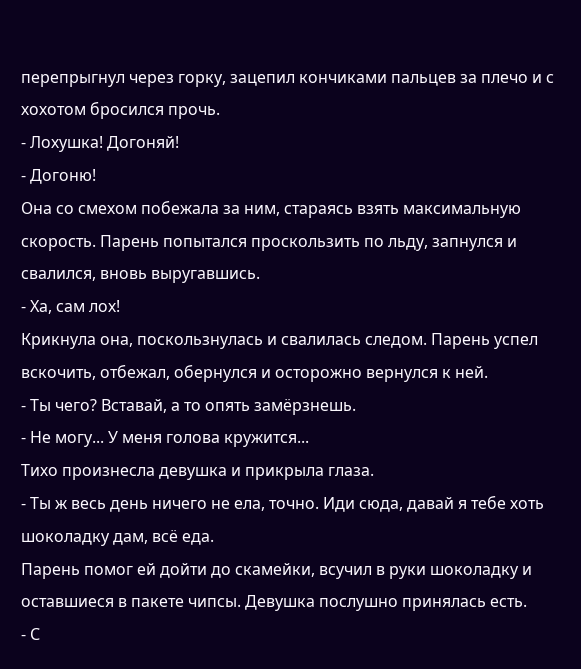перепрыгнул через горку, зацепил кончиками пальцев за плечо и с хохотом бросился прочь.
- Лохушка! Догоняй!
- Догоню!
Она со смехом побежала за ним, стараясь взять максимальную скорость. Парень попытался проскользить по льду, запнулся и свалился, вновь выругавшись.
- Ха, сам лох!
Крикнула она, поскользнулась и свалилась следом. Парень успел вскочить, отбежал, обернулся и осторожно вернулся к ней.
- Ты чего? Вставай, а то опять замёрзнешь.
- Не могу... У меня голова кружится...
Тихо произнесла девушка и прикрыла глаза.
- Ты ж весь день ничего не ела, точно. Иди сюда, давай я тебе хоть шоколадку дам, всё еда.
Парень помог ей дойти до скамейки, всучил в руки шоколадку и оставшиеся в пакете чипсы. Девушка послушно принялась есть.
- С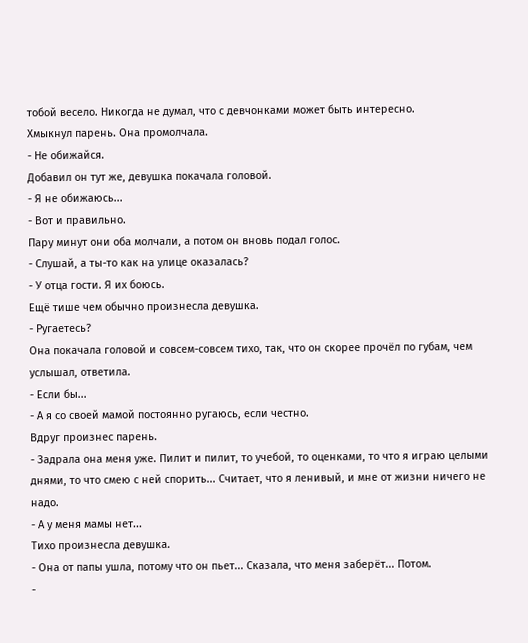тобой весело. Никогда не думал, что с девчонками может быть интересно.
Хмыкнул парень. Она промолчала.
- Не обижайся.
Добавил он тут же, девушка покачала головой.
- Я не обижаюсь...
- Вот и правильно.
Пару минут они оба молчали, а потом он вновь подал голос.
- Слушай, а ты-то как на улице оказалась?
- У отца гости. Я их боюсь.
Ещё тише чем обычно произнесла девушка.
- Ругаетесь?
Она покачала головой и совсем-совсем тихо, так, что он скорее прочёл по губам, чем услышал, ответила.
- Если бы...
- А я со своей мамой постоянно ругаюсь, если честно.
Вдруг произнес парень.
- Задрала она меня уже. Пилит и пилит, то учебой, то оценками, то что я играю целыми днями, то что смею с ней спорить... Считает, что я ленивый, и мне от жизни ничего не надо.
- А у меня мамы нет...
Тихо произнесла девушка.
- Она от папы ушла, потому что он пьет... Сказала, что меня заберёт... Потом.
-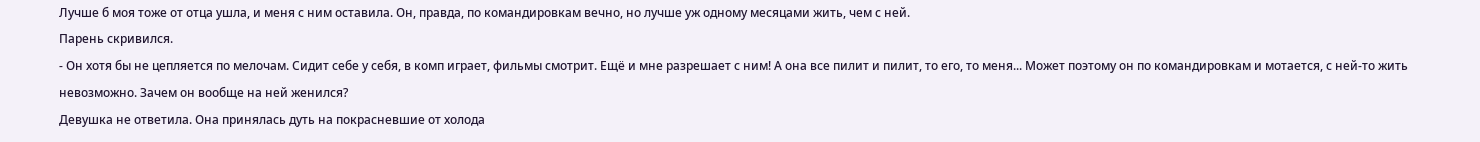Лучше б моя тоже от отца ушла, и меня с ним оставила. Он, правда, по командировкам вечно, но лучше уж одному месяцами жить, чем с ней.
Парень скривился.
- Он хотя бы не цепляется по мелочам. Сидит себе у себя, в комп играет, фильмы смотрит. Ещё и мне разрешает с ним! А она все пилит и пилит, то его, то меня... Может поэтому он по командировкам и мотается, с ней-то жить невозможно. Зачем он вообще на ней женился?
Девушка не ответила. Она принялась дуть на покрасневшие от холода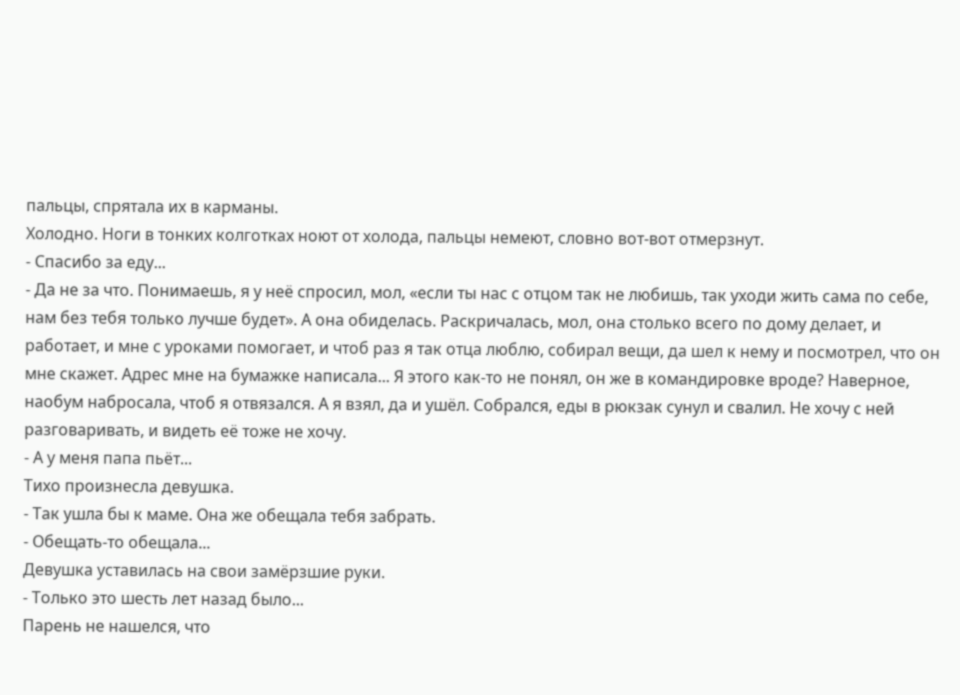пальцы, спрятала их в карманы.
Холодно. Ноги в тонких колготках ноют от холода, пальцы немеют, словно вот-вот отмерзнут.
- Спасибо за еду...
- Да не за что. Понимаешь, я у неё спросил, мол, «если ты нас с отцом так не любишь, так уходи жить сама по себе, нам без тебя только лучше будет». А она обиделась. Раскричалась, мол, она столько всего по дому делает, и работает, и мне с уроками помогает, и чтоб раз я так отца люблю, собирал вещи, да шел к нему и посмотрел, что он мне скажет. Адрес мне на бумажке написала... Я этого как-то не понял, он же в командировке вроде? Наверное, наобум набросала, чтоб я отвязался. А я взял, да и ушёл. Собрался, еды в рюкзак сунул и свалил. Не хочу с ней разговаривать, и видеть её тоже не хочу.
- А у меня папа пьёт...
Тихо произнесла девушка.
- Так ушла бы к маме. Она же обещала тебя забрать.
- Обещать-то обещала...
Девушка уставилась на свои замёрзшие руки.
- Только это шесть лет назад было...
Парень не нашелся, что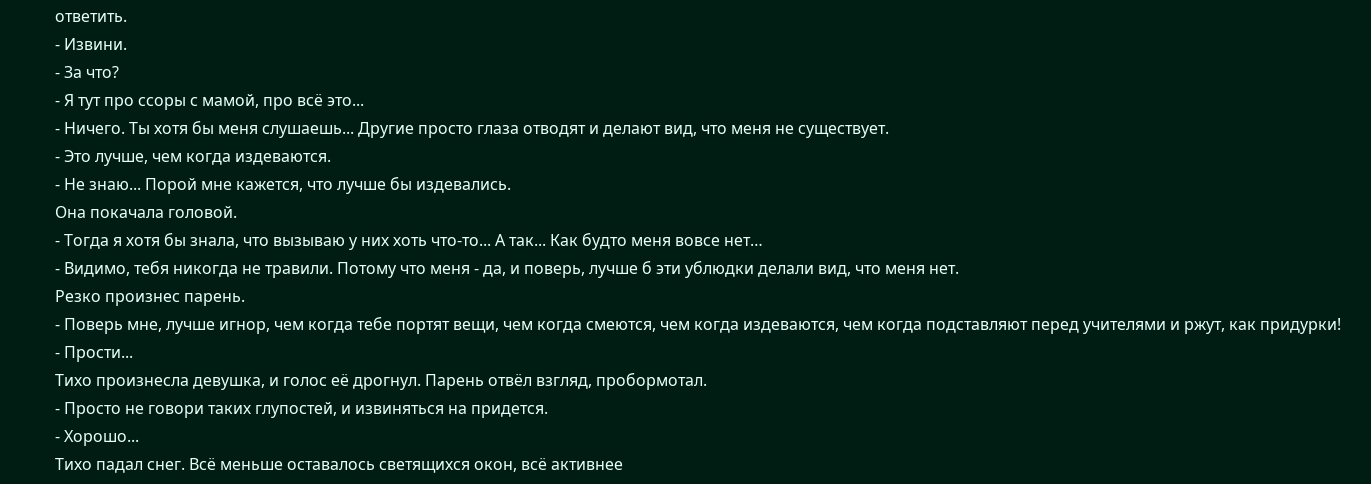ответить.
- Извини.
- За что?
- Я тут про ссоры с мамой, про всё это...
- Ничего. Ты хотя бы меня слушаешь... Другие просто глаза отводят и делают вид, что меня не существует.
- Это лучше, чем когда издеваются.
- Не знаю... Порой мне кажется, что лучше бы издевались.
Она покачала головой.
- Тогда я хотя бы знала, что вызываю у них хоть что-то... А так... Как будто меня вовсе нет…
- Видимо, тебя никогда не травили. Потому что меня - да, и поверь, лучше б эти ублюдки делали вид, что меня нет.
Резко произнес парень.
- Поверь мне, лучше игнор, чем когда тебе портят вещи, чем когда смеются, чем когда издеваются, чем когда подставляют перед учителями и ржут, как придурки!
- Прости...
Тихо произнесла девушка, и голос её дрогнул. Парень отвёл взгляд, пробормотал.
- Просто не говори таких глупостей, и извиняться на придется.
- Хорошо...
Тихо падал снег. Всё меньше оставалось светящихся окон, всё активнее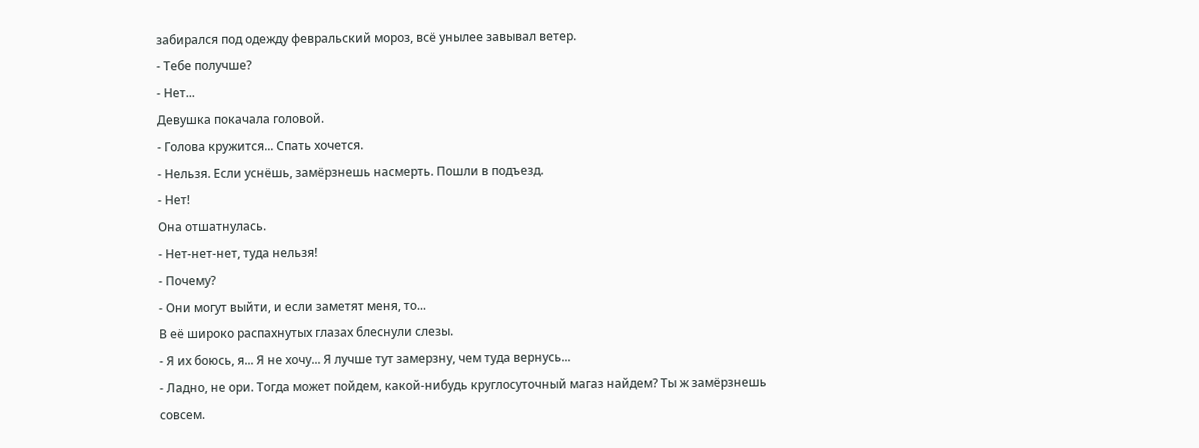забирался под одежду февральский мороз, всё унылее завывал ветер.
- Тебе получше?
- Нет...
Девушка покачала головой.
- Голова кружится... Спать хочется.
- Нельзя. Если уснёшь, замёрзнешь насмерть. Пошли в подъезд.
- Нет!
Она отшатнулась.
- Нет-нет-нет, туда нельзя!
- Почему?
- Они могут выйти, и если заметят меня, то...
В её широко распахнутых глазах блеснули слезы.
- Я их боюсь, я... Я не хочу... Я лучше тут замерзну, чем туда вернусь...
- Ладно, не ори. Тогда может пойдем, какой-нибудь круглосуточный магаз найдем? Ты ж замёрзнешь совсем.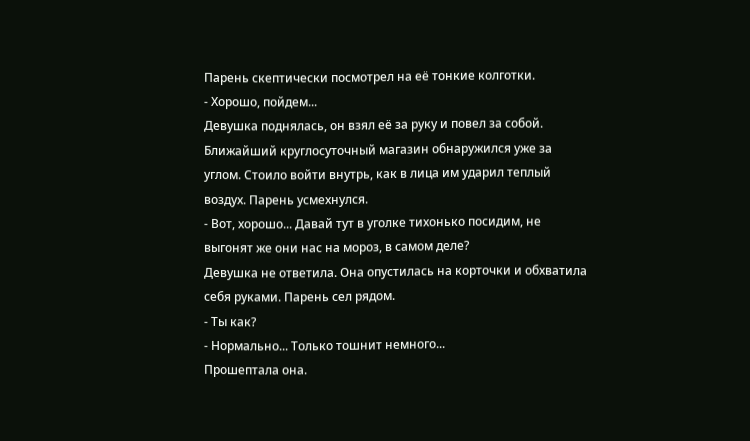Парень скептически посмотрел на её тонкие колготки.
- Хорошо, пойдем...
Девушка поднялась, он взял её за руку и повел за собой.
Ближайший круглосуточный магазин обнаружился уже за углом. Стоило войти внутрь, как в лица им ударил теплый воздух. Парень усмехнулся.
- Вот, хорошо... Давай тут в уголке тихонько посидим, не выгонят же они нас на мороз, в самом деле?
Девушка не ответила. Она опустилась на корточки и обхватила себя руками. Парень сел рядом.
- Ты как?
- Нормально... Только тошнит немного...
Прошептала она.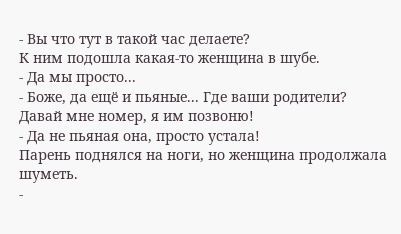- Вы что тут в такой час делаете?
К ним подошла какая-то женщина в шубе.
- Да мы просто...
- Боже, да ещё и пьяные... Где ваши родители? Давай мне номер, я им позвоню!
- Да не пьяная она, просто устала!
Парень поднялся на ноги, но женщина продолжала шуметь.
-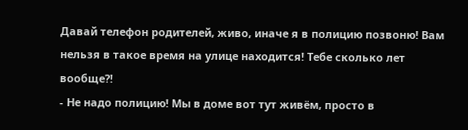Давай телефон родителей, живо, иначе я в полицию позвоню! Вам нельзя в такое время на улице находится! Тебе сколько лет вообще?!
- Не надо полицию! Мы в доме вот тут живём, просто в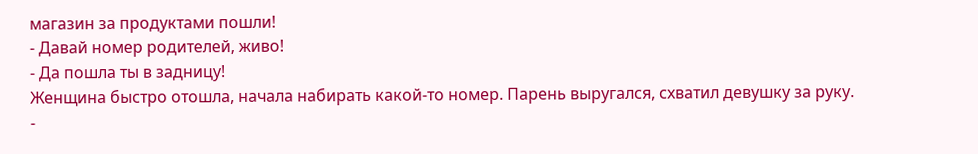магазин за продуктами пошли!
- Давай номер родителей, живо!
- Да пошла ты в задницу!
Женщина быстро отошла, начала набирать какой-то номер. Парень выругался, схватил девушку за руку.
-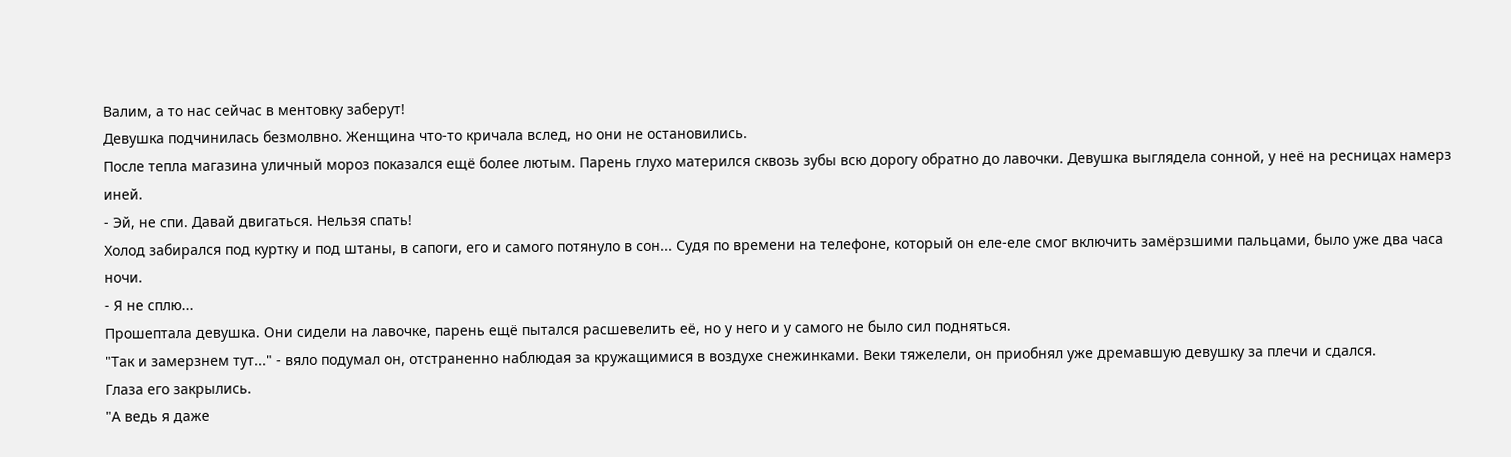Валим, а то нас сейчас в ментовку заберут!
Девушка подчинилась безмолвно. Женщина что-то кричала вслед, но они не остановились.
После тепла магазина уличный мороз показался ещё более лютым. Парень глухо матерился сквозь зубы всю дорогу обратно до лавочки. Девушка выглядела сонной, у неё на ресницах намерз иней.
- Эй, не спи. Давай двигаться. Нельзя спать!
Холод забирался под куртку и под штаны, в сапоги, его и самого потянуло в сон... Судя по времени на телефоне, который он еле-еле смог включить замёрзшими пальцами, было уже два часа ночи.
- Я не сплю...
Прошептала девушка. Они сидели на лавочке, парень ещё пытался расшевелить её, но у него и у самого не было сил подняться.
"Так и замерзнем тут..." - вяло подумал он, отстраненно наблюдая за кружащимися в воздухе снежинками. Веки тяжелели, он приобнял уже дремавшую девушку за плечи и сдался.
Глаза его закрылись.
"А ведь я даже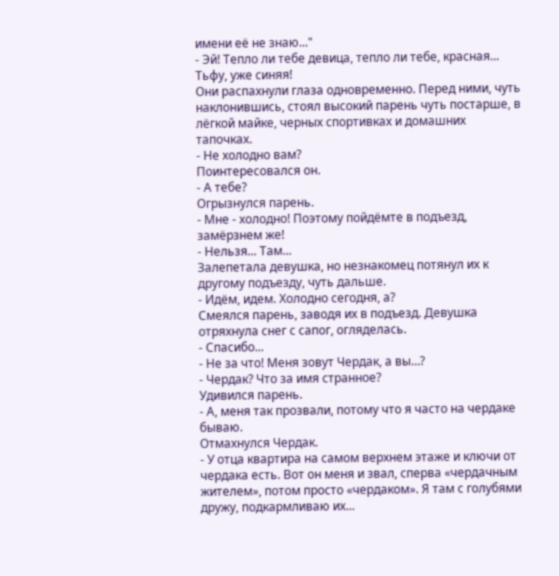имени её не знаю..."
- Эй! Тепло ли тебе девица, тепло ли тебе, красная... Тьфу, уже синяя!
Они распахнули глаза одновременно. Перед ними, чуть наклонившись, стоял высокий парень чуть постарше, в лёгкой майке, черных спортивках и домашних тапочках.
- Не холодно вам?
Поинтересовался он.
- А тебе?
Огрызнулся парень.
- Мне - холодно! Поэтому пойдёмте в подъезд, замёрзнем же!
- Нельзя... Там...
Залепетала девушка, но незнакомец потянул их к другому подъезду, чуть дальше.
- Идём, идем. Холодно сегодня, а?
Смеялся парень, заводя их в подъезд. Девушка отряхнула снег с сапог, огляделась.
- Спасибо...
- Не за что! Меня зовут Чердак, а вы…?
- Чердак? Что за имя странное?
Удивился парень.
- А, меня так прозвали, потому что я часто на чердаке бываю.
Отмахнулся Чердак.
- У отца квартира на самом верхнем этаже и ключи от чердака есть. Вот он меня и звал, сперва «чердачным жителем», потом просто «чердаком». Я там с голубями дружу, подкармливаю их...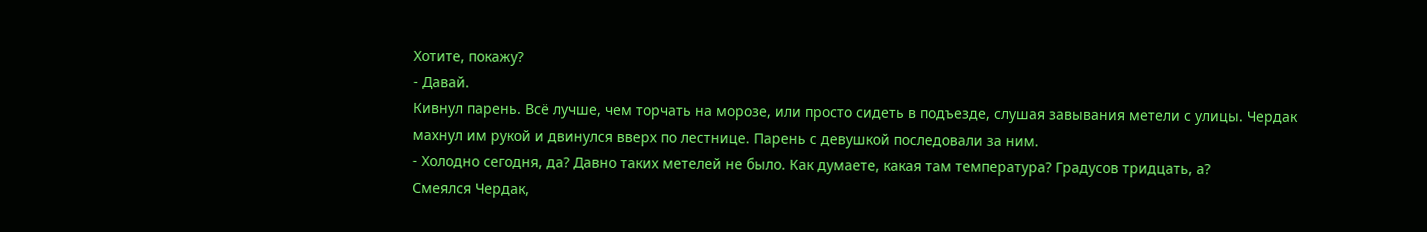Хотите, покажу?
- Давай.
Кивнул парень. Всё лучше, чем торчать на морозе, или просто сидеть в подъезде, слушая завывания метели с улицы. Чердак махнул им рукой и двинулся вверх по лестнице. Парень с девушкой последовали за ним.
- Холодно сегодня, да? Давно таких метелей не было. Как думаете, какая там температура? Градусов тридцать, а?
Смеялся Чердак,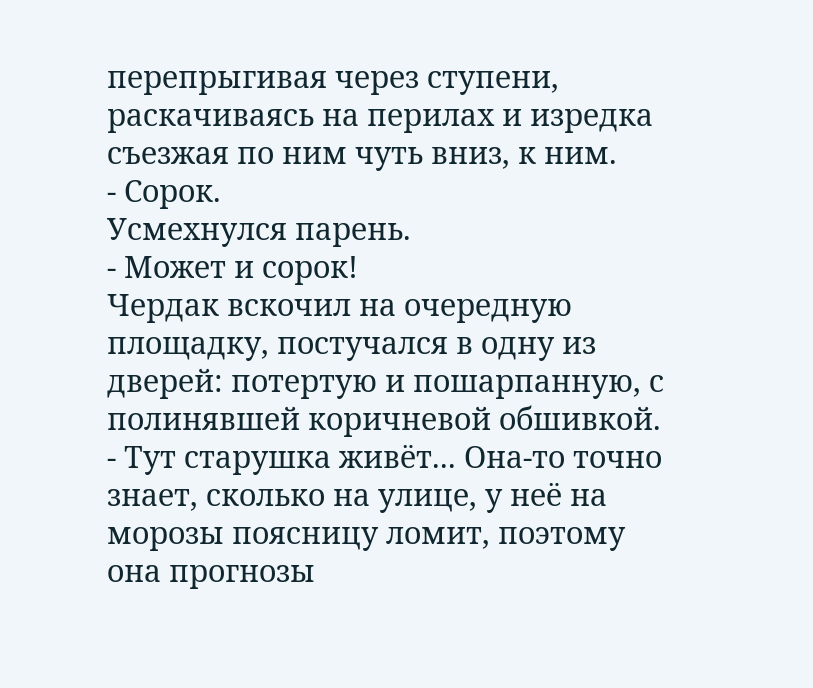перепрыгивая через ступени, раскачиваясь на перилах и изредка съезжая по ним чуть вниз, к ним.
- Сорок.
Усмехнулся парень.
- Может и сорок!
Чердак вскочил на очередную площадку, постучался в одну из дверей: потертую и пошарпанную, с полинявшей коричневой обшивкой.
- Тут старушка живёт... Она-то точно знает, сколько на улице, у неё на морозы поясницу ломит, поэтому она прогнозы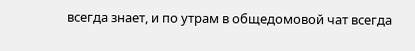всегда знает, и по утрам в общедомовой чат всегда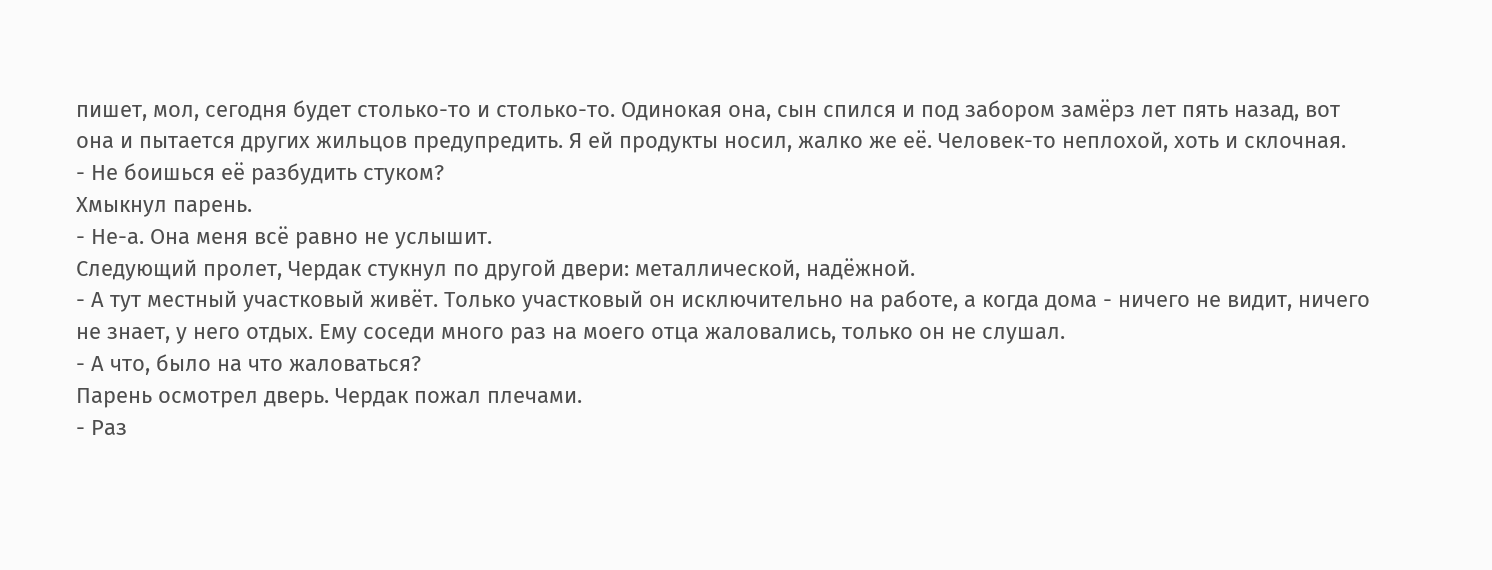пишет, мол, сегодня будет столько-то и столько-то. Одинокая она, сын спился и под забором замёрз лет пять назад, вот она и пытается других жильцов предупредить. Я ей продукты носил, жалко же её. Человек-то неплохой, хоть и склочная.
- Не боишься её разбудить стуком?
Хмыкнул парень.
- Не-а. Она меня всё равно не услышит.
Следующий пролет, Чердак стукнул по другой двери: металлической, надёжной.
- А тут местный участковый живёт. Только участковый он исключительно на работе, а когда дома - ничего не видит, ничего не знает, у него отдых. Ему соседи много раз на моего отца жаловались, только он не слушал.
- А что, было на что жаловаться?
Парень осмотрел дверь. Чердак пожал плечами.
- Раз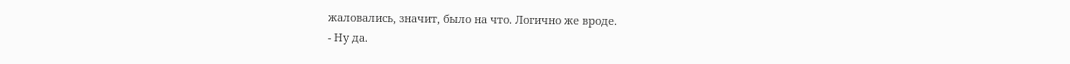жаловались, значит, было на что. Логично же вроде.
- Ну да.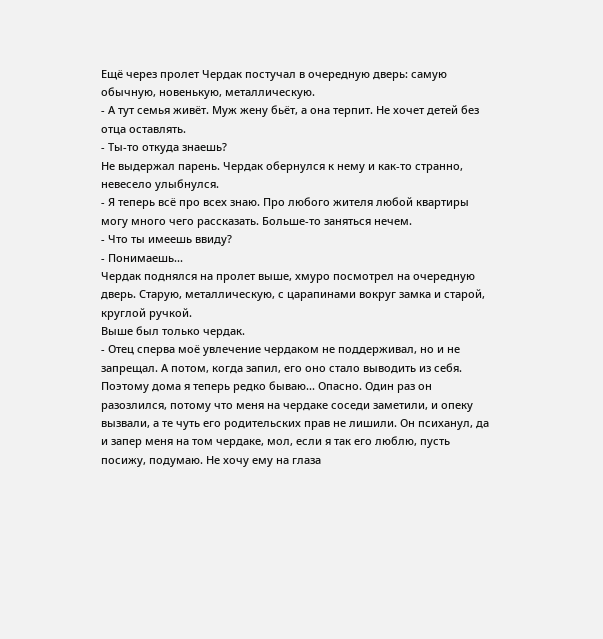Ещё через пролет Чердак постучал в очередную дверь: самую обычную, новенькую, металлическую.
- А тут семья живёт. Муж жену бьёт, а она терпит. Не хочет детей без отца оставлять.
- Ты-то откуда знаешь?
Не выдержал парень. Чердак обернулся к нему и как-то странно, невесело улыбнулся.
- Я теперь всё про всех знаю. Про любого жителя любой квартиры могу много чего рассказать. Больше-то заняться нечем.
- Что ты имеешь ввиду?
- Понимаешь...
Чердак поднялся на пролет выше, хмуро посмотрел на очередную дверь. Старую, металлическую, с царапинами вокруг замка и старой, круглой ручкой.
Выше был только чердак.
- Отец сперва моё увлечение чердаком не поддерживал, но и не запрещал. А потом, когда запил, его оно стало выводить из себя. Поэтому дома я теперь редко бываю... Опасно. Один раз он разозлился, потому что меня на чердаке соседи заметили, и опеку вызвали, а те чуть его родительских прав не лишили. Он психанул, да и запер меня на том чердаке, мол, если я так его люблю, пусть посижу, подумаю. Не хочу ему на глаза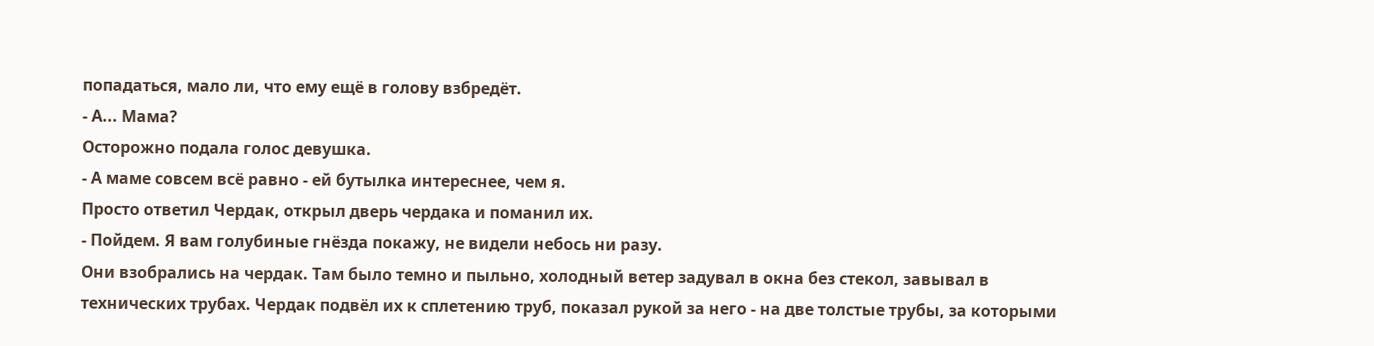попадаться, мало ли, что ему ещё в голову взбредёт.
- А... Мама?
Осторожно подала голос девушка.
- А маме совсем всё равно - ей бутылка интереснее, чем я.
Просто ответил Чердак, открыл дверь чердака и поманил их.
- Пойдем. Я вам голубиные гнёзда покажу, не видели небось ни разу.
Они взобрались на чердак. Там было темно и пыльно, холодный ветер задувал в окна без стекол, завывал в технических трубах. Чердак подвёл их к сплетению труб, показал рукой за него - на две толстые трубы, за которыми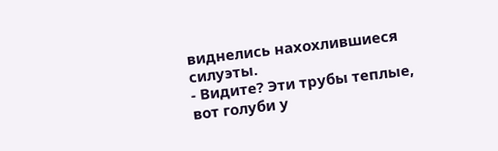виднелись нахохлившиеся силуэты.
- Видите? Эти трубы теплые, вот голуби у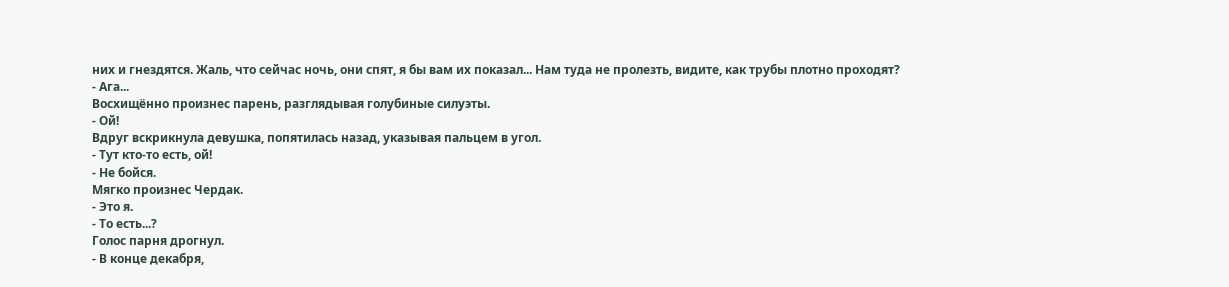них и гнездятся. Жаль, что сейчас ночь, они спят, я бы вам их показал... Нам туда не пролезть, видите, как трубы плотно проходят?
- Ага...
Восхищённо произнес парень, разглядывая голубиные силуэты.
- Ой!
Вдруг вскрикнула девушка, попятилась назад, указывая пальцем в угол.
- Тут кто-то есть, ой!
- Не бойся.
Мягко произнес Чердак.
- Это я.
- То есть...?
Голос парня дрогнул.
- В конце декабря,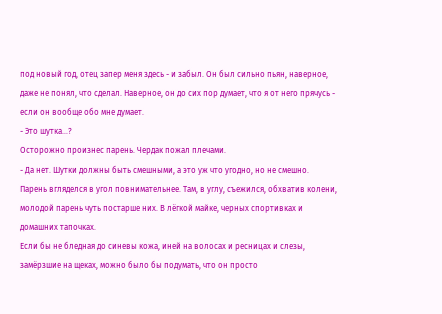под новый год, отец запер меня здесь - и забыл. Он был сильно пьян, наверное, даже не понял, что сделал. Наверное, он до сих пор думает, что я от него прячусь - если он вообще обо мне думает.
- Это шутка…?
Осторожно произнес парень. Чердак пожал плечами.
- Да нет. Шутки должны быть смешными, а это уж что угодно, но не смешно.
Парень вгляделся в угол повнимательнее. Там, в углу, съежился, обхватив колени, молодой парень чуть постарше них. В лёгкой майке, черных спортивках и домашних тапочках.
Если бы не бледная до синевы кожа, иней на волосах и ресницах и слезы, замёрзшие на щеках, можно было бы подумать, что он просто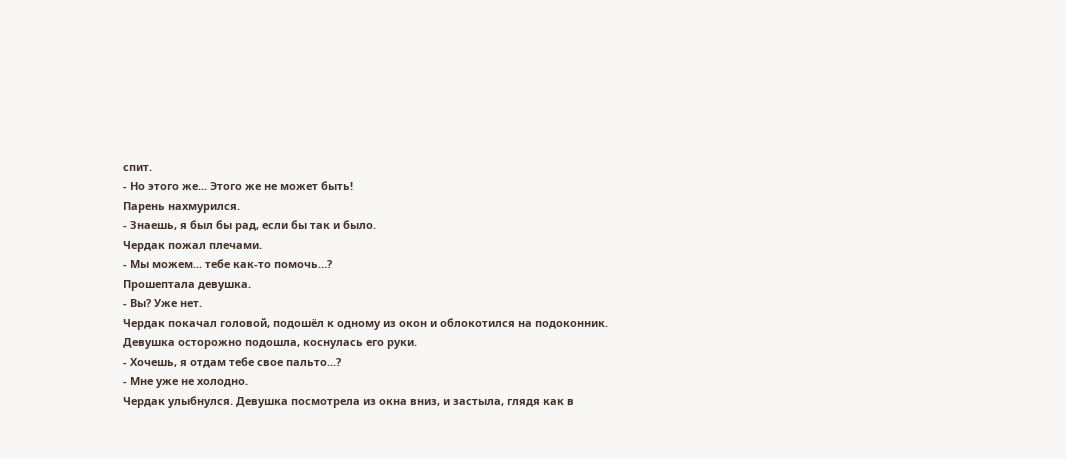спит.
- Но этого же... Этого же не может быть!
Парень нахмурился.
- Знаешь, я был бы рад, если бы так и было.
Чердак пожал плечами.
- Мы можем... тебе как-то помочь…?
Прошептала девушка.
- Вы? Уже нет.
Чердак покачал головой, подошёл к одному из окон и облокотился на подоконник.
Девушка осторожно подошла, коснулась его руки.
- Хочешь, я отдам тебе свое пальто...?
- Мне уже не холодно.
Чердак улыбнулся. Девушка посмотрела из окна вниз, и застыла, глядя как в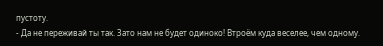пустоту.
- Да не переживай ты так. Зато нам не будет одиноко! Втроём куда веселее, чем одному.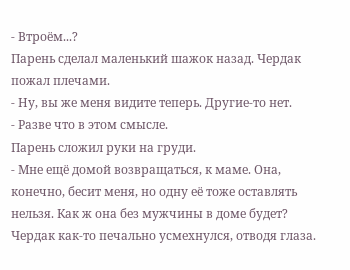- Втроём...?
Парень сделал маленький шажок назад. Чердак пожал плечами.
- Ну, вы же меня видите теперь. Другие-то нет.
- Разве что в этом смысле.
Парень сложил руки на груди.
- Мне ещё домой возвращаться, к маме. Она, конечно, бесит меня, но одну её тоже оставлять нельзя. Как ж она без мужчины в доме будет?
Чердак как-то печально усмехнулся, отводя глаза.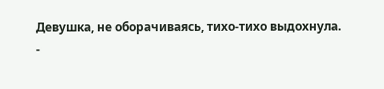Девушка, не оборачиваясь, тихо-тихо выдохнула.
-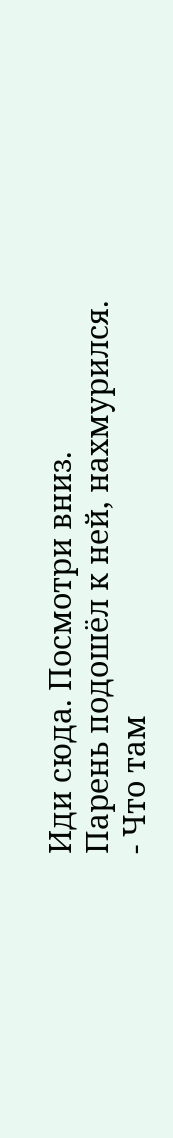Иди сюда. Посмотри вниз.
Парень подошёл к ней, нахмурился.
- Что там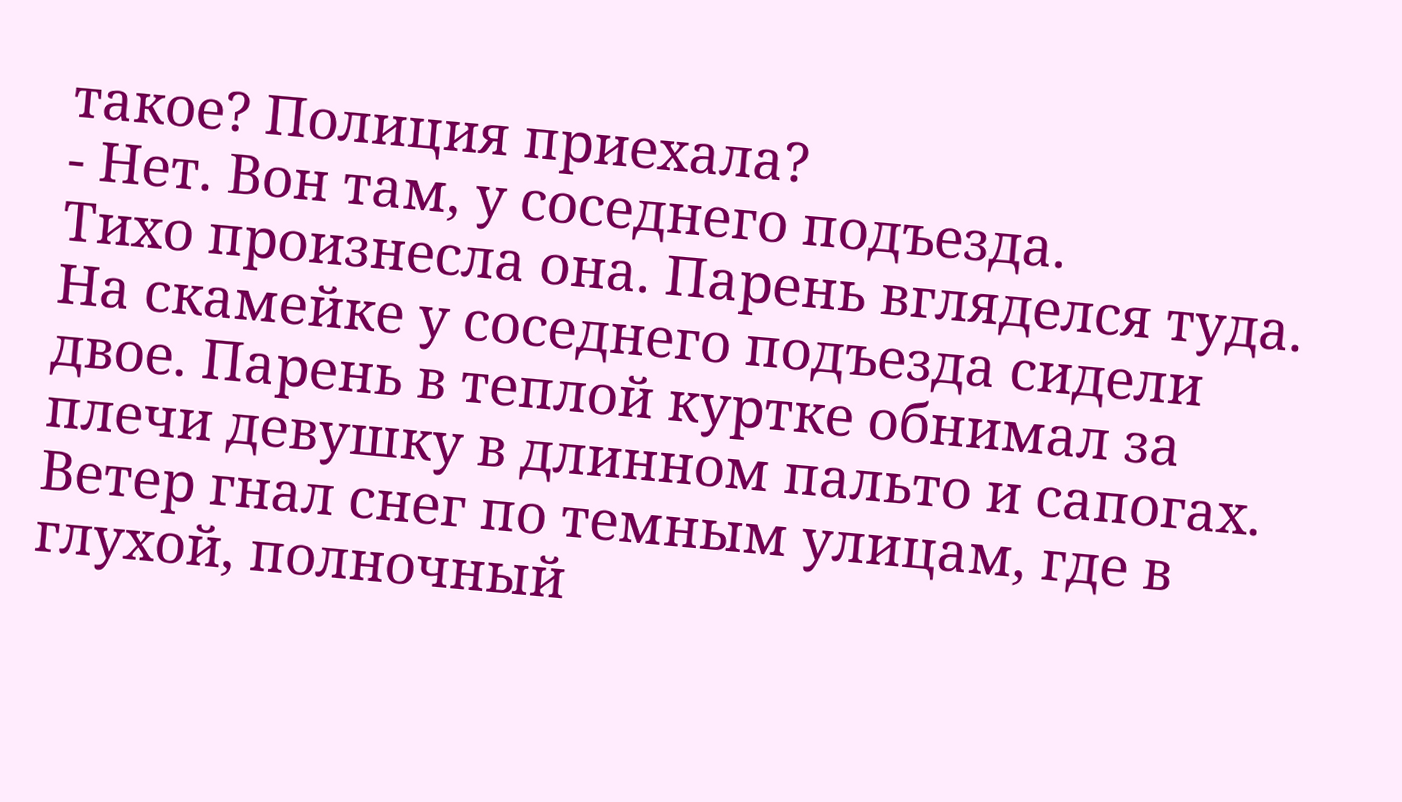такое? Полиция приехала?
- Нет. Вон там, у соседнего подъезда.
Тихо произнесла она. Парень вгляделся туда.
На скамейке у соседнего подъезда сидели двое. Парень в теплой куртке обнимал за плечи девушку в длинном пальто и сапогах.
Ветер гнал снег по темным улицам, где в глухой, полночный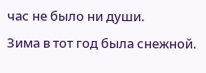час не было ни души.
Зима в тот год была снежной.